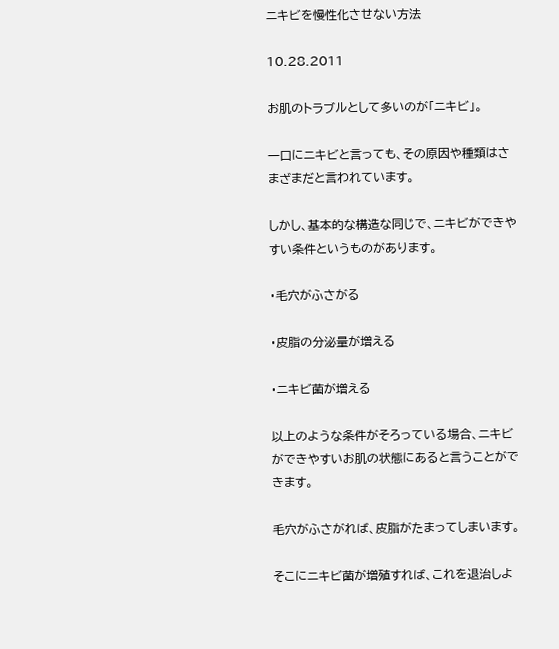ニキビを慢性化させない方法

10.28.2011

お肌のトラブルとして多いのが「ニキビ」。

一口にニキビと言っても、その原因や種類はさまざまだと言われています。

しかし、基本的な構造な同じで、ニキビができやすい条件というものがあります。

・毛穴がふさがる

・皮脂の分泌量が増える

・ニキビ菌が増える

以上のような条件がそろっている場合、ニキビができやすいお肌の状態にあると言うことができます。

毛穴がふさがれば、皮脂がたまってしまいます。

そこにニキビ菌が増殖すれば、これを退治しよ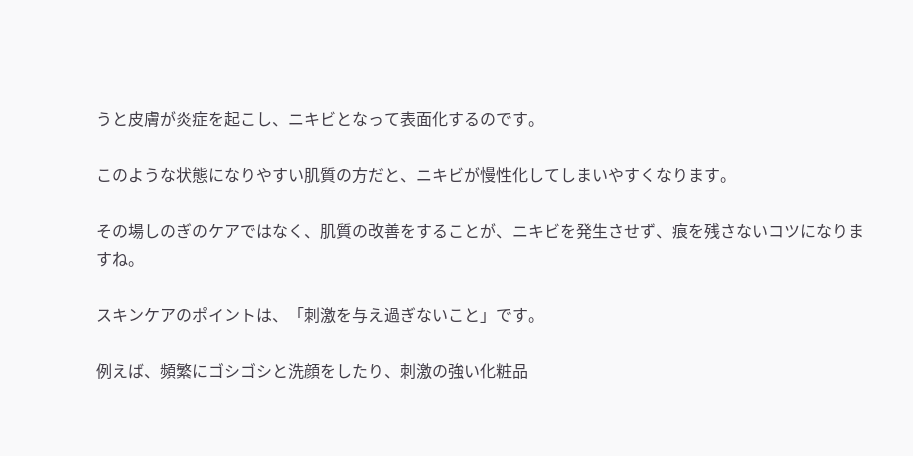うと皮膚が炎症を起こし、ニキビとなって表面化するのです。

このような状態になりやすい肌質の方だと、ニキビが慢性化してしまいやすくなります。

その場しのぎのケアではなく、肌質の改善をすることが、ニキビを発生させず、痕を残さないコツになりますね。

スキンケアのポイントは、「刺激を与え過ぎないこと」です。

例えば、頻繁にゴシゴシと洗顔をしたり、刺激の強い化粧品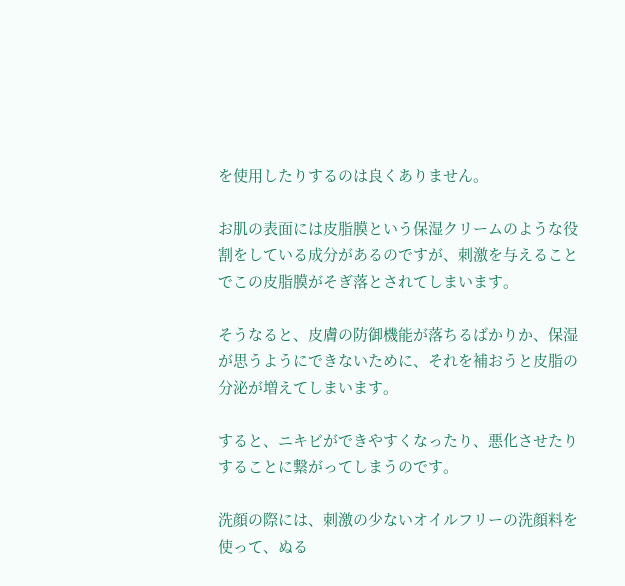を使用したりするのは良くありません。

お肌の表面には皮脂膜という保湿クリームのような役割をしている成分があるのですが、刺激を与えることでこの皮脂膜がそぎ落とされてしまいます。

そうなると、皮膚の防御機能が落ちるばかりか、保湿が思うようにできないために、それを補おうと皮脂の分泌が増えてしまいます。

すると、ニキビができやすくなったり、悪化させたりすることに繋がってしまうのです。

洗顔の際には、刺激の少ないオイルフリーの洗顔料を使って、ぬる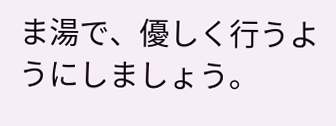ま湯で、優しく行うようにしましょう。